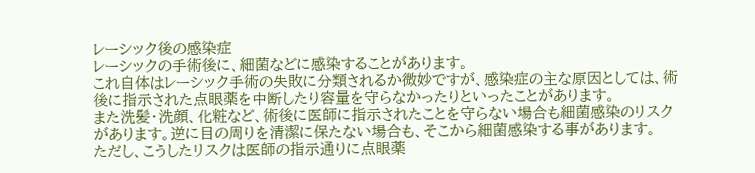レーシック後の感染症
レーシックの手術後に、細菌などに感染することがあります。
これ自体はレーシック手術の失敗に分類されるか微妙ですが、感染症の主な原因としては、術後に指示された点眼薬を中断したり容量を守らなかったりといったことがあります。
また洗髪・洗顔、化粧など、術後に医師に指示されたことを守らない場合も細菌感染のリスクがあります。逆に目の周りを清潔に保たない場合も、そこから細菌感染する事があります。
ただし、こうしたリスクは医師の指示通りに点眼薬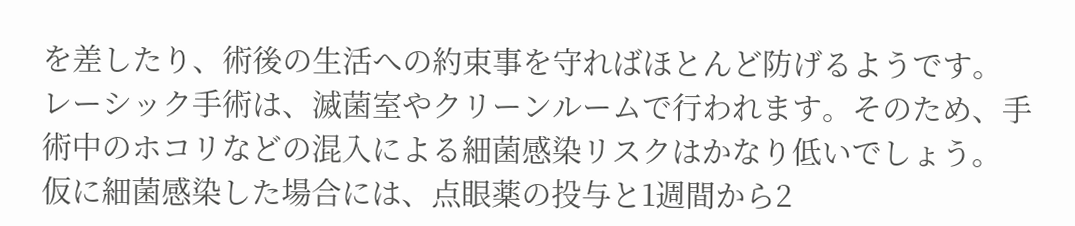を差したり、術後の生活への約束事を守ればほとんど防げるようです。
レーシック手術は、滅菌室やクリーンルームで行われます。そのため、手術中のホコリなどの混入による細菌感染リスクはかなり低いでしょう。
仮に細菌感染した場合には、点眼薬の投与と1週間から2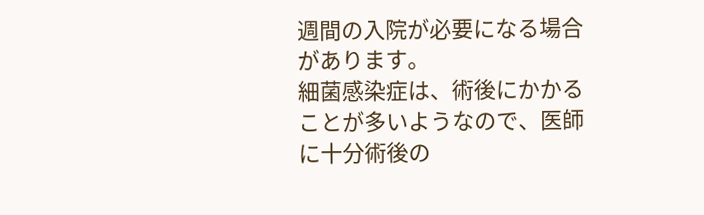週間の入院が必要になる場合があります。
細菌感染症は、術後にかかることが多いようなので、医師に十分術後の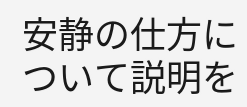安静の仕方について説明を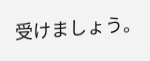受けましょう。